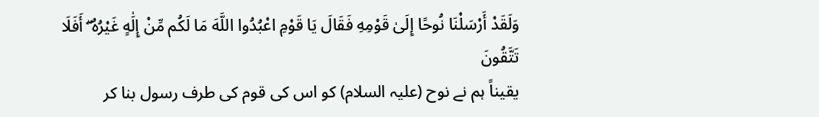وَلَقَدْ أَرْسَلْنَا نُوحًا إِلَىٰ قَوْمِهِ فَقَالَ يَا قَوْمِ اعْبُدُوا اللَّهَ مَا لَكُم مِّنْ إِلَٰهٍ غَيْرُهُ ۖ أَفَلَا تَتَّقُونَ
یقیناً ہم نے نوح (علیہ السلام) کو اس کی قوم کی طرف رسول بنا کر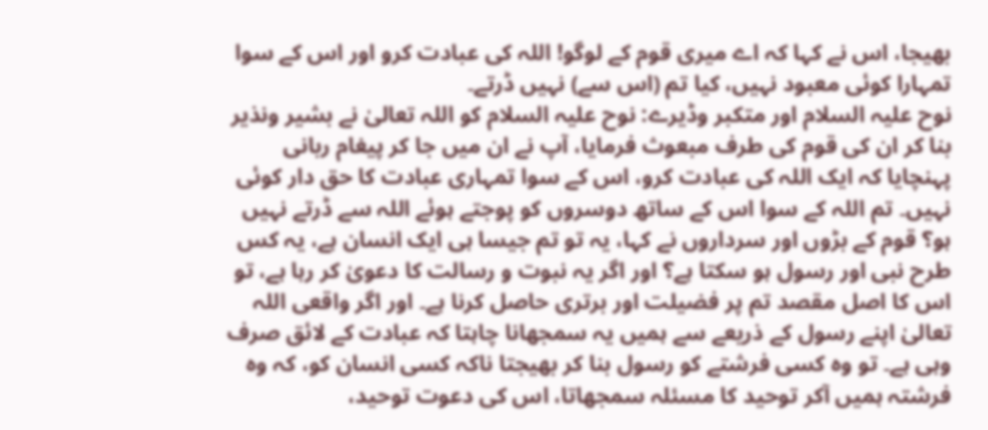بھیجا، اس نے کہا کہ اے میری قوم کے لوگو! اللہ کی عبادت کرو اور اس کے سوا تمہارا کوئی معبود نہیں، کیا تم (اس سے) نہیں ڈرتے۔
نوح علیہ السلام اور متکبر وڈیرے: نوح علیہ السلام کو اللہ تعالیٰ نے بشیر ونذیر بنا کر ان کی قوم کی طرف مبعوث فرمایا، آپ نے ان میں جا کر پیغام ربانی پہنچایا کہ ایک اللہ کی عبادت کرو، اس کے سوا تمہاری عبادت کا حق دار کوئی نہیں۔ تم اللہ کے سوا اس کے ساتھ دوسروں کو پوجتے ہوئے اللہ سے ڈرتے نہیں ہو؟ قوم کے بڑوں اور سرداروں نے کہا، یہ تو تم جیسا ہی ایک انسان ہے، یہ کس طرح نبی اور رسول ہو سکتا ہے؟ اور اگر یہ نبوت و رسالت کا دعویٰ کر رہا ہے، تو اس کا اصل مقصد تم پر فضیلت اور برتری حاصل کرنا ہے۔ اور اگر واقعی اللہ تعالیٰ اپنے رسول کے ذریعے سے ہمیں یہ سمجھانا چاہتا کہ عبادت کے لائق صرف وہی ہے۔ تو وہ کسی فرشتے کو رسول بنا کر بھیجتا ناکہ کسی انسان کو، کہ وہ فرشتہ ہمیں آکر توحید کا مسئلہ سمجھاتا، اس کی دعوت توحید،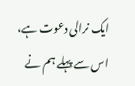ایک نرالی دعوت ہے، اس سے پہلے ہم نے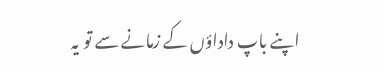اپنے باپ داداؤں کے زمانے سے تو یہ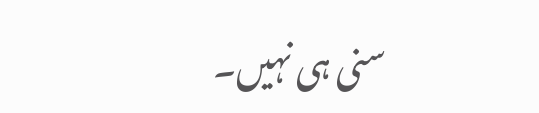سنی ہی نہیں۔